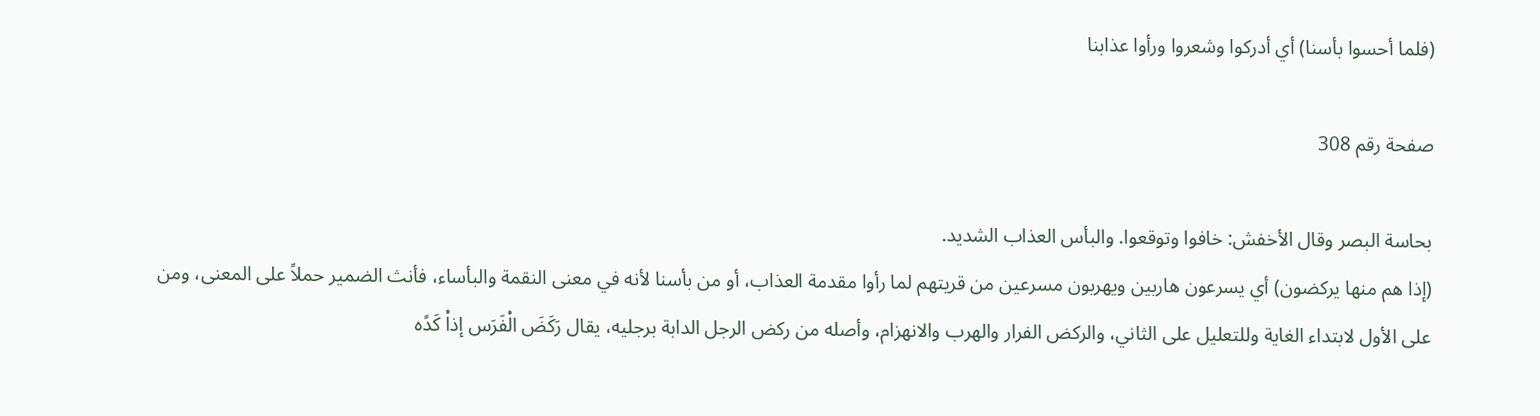(فلما أحسوا بأسنا) أي أدركوا وشعروا ورأوا عذابنا

صفحة رقم 308

بحاسة البصر وقال الأخفش: خافوا وتوقعوا. والبأس العذاب الشديد.
(إذا هم منها يركضون) أي يسرعون هاربين ويهربون مسرعين من قريتهم لما رأوا مقدمة العذاب، أو من بأسنا لأنه في معنى النقمة والبأساء، فأنث الضمير حملاً على المعنى، ومن على الأول لابتداء الغاية وللتعليل على الثاني، والركض الفرار والهرب والانهزام، وأصله من ركض الرجل الدابة برجليه، يقال رَكَضَ الْفَرَس إذاْ كَدًه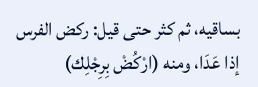بساقيه، ثم كثر حتى قيل: ركض الفرس إذا عَدَا، ومنه (ارْكُضْ بِرِجْلِك)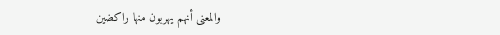والمعنى أنهم يهربون منها راكضين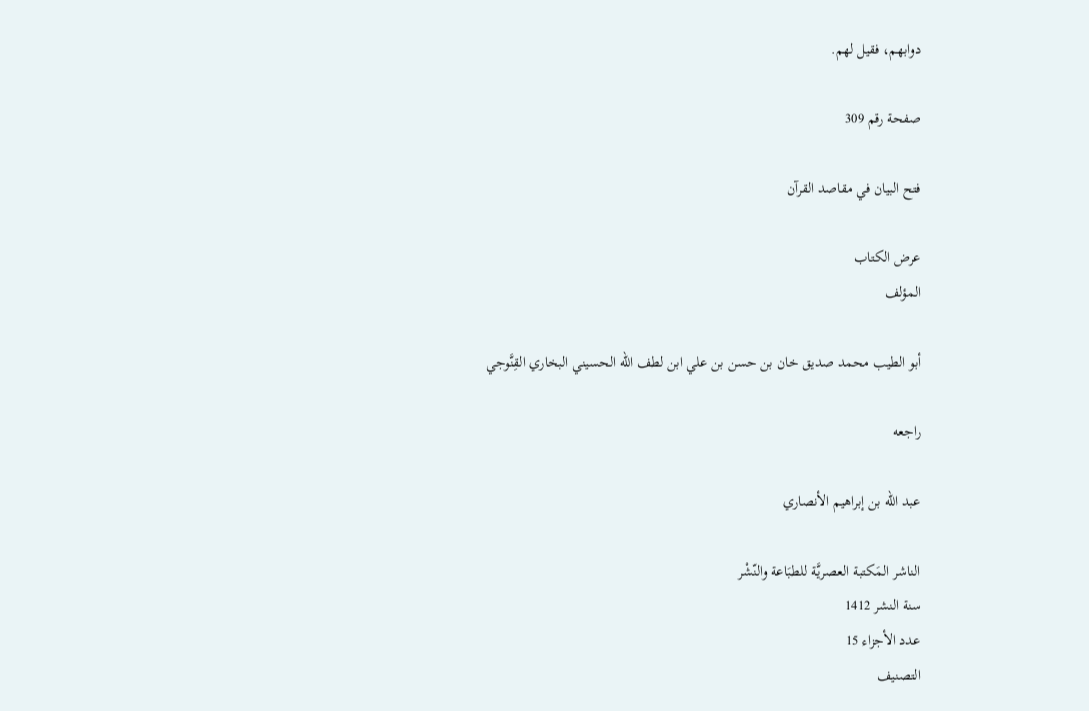دوابهم، فقيل لهم.

صفحة رقم 309

فتح البيان في مقاصد القرآن

عرض الكتاب
المؤلف

أبو الطيب محمد صديق خان بن حسن بن علي ابن لطف الله الحسيني البخاري القِنَّوجي

راجعه

عبد الله بن إبراهيم الأنصاري

الناشر المَكتبة العصريَّة للطبَاعة والنّشْر
سنة النشر 1412
عدد الأجزاء 15
التصنيف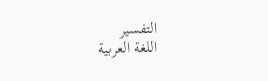التفسير
اللغة العربية